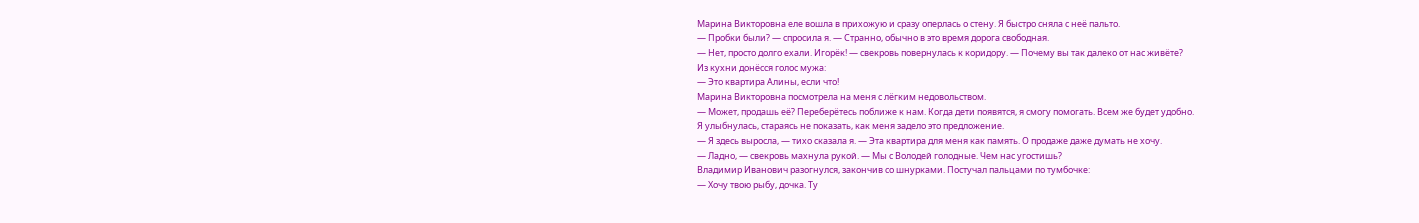Марина Викторовна еле вошла в прихожую и сразу оперлась о стену. Я быстро сняла с неё пальто.
— Пробки были? — спросила я. — Странно, обычно в это время дорога свободная.
— Нет, просто долго ехали. Игорёк! — свекровь повернулась к коридору. — Почему вы так далеко от нас живёте?
Из кухни донёсся голос мужа:
— Это квартира Алины, если что!
Марина Викторовна посмотрела на меня с лёгким недовольством.
— Может, продашь её? Переберётесь поближе к нам. Когда дети появятся, я смогу помогать. Всем же будет удобно.
Я улыбнулась, стараясь не показать, как меня задело это предложение.
— Я здесь выросла, — тихо сказала я. — Эта квартира для меня как память. О продаже даже думать не хочу.
— Ладно, — свекровь махнула рукой. — Мы с Володей голодные. Чем нас угостишь?
Владимир Иванович разогнулся, закончив со шнурками. Постучал пальцами по тумбочке:
— Хочу твою рыбу, дочка. Ту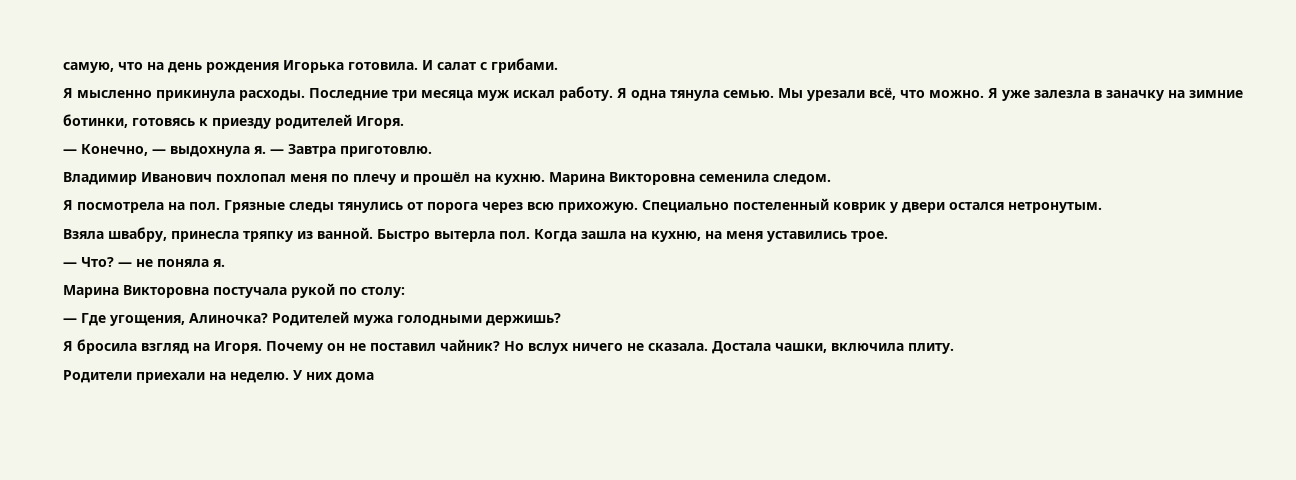самую, что на день рождения Игорька готовила. И салат с грибами.
Я мысленно прикинула расходы. Последние три месяца муж искал работу. Я одна тянула семью. Мы урезали всё, что можно. Я уже залезла в заначку на зимние ботинки, готовясь к приезду родителей Игоря.
— Конечно, — выдохнула я. — Завтра приготовлю.
Владимир Иванович похлопал меня по плечу и прошёл на кухню. Марина Викторовна семенила следом.
Я посмотрела на пол. Грязные следы тянулись от порога через всю прихожую. Специально постеленный коврик у двери остался нетронутым.
Взяла швабру, принесла тряпку из ванной. Быстро вытерла пол. Когда зашла на кухню, на меня уставились трое.
— Что? — не поняла я.
Марина Викторовна постучала рукой по столу:
— Где угощения, Алиночка? Родителей мужа голодными держишь?
Я бросила взгляд на Игоря. Почему он не поставил чайник? Но вслух ничего не сказала. Достала чашки, включила плиту.
Родители приехали на неделю. У них дома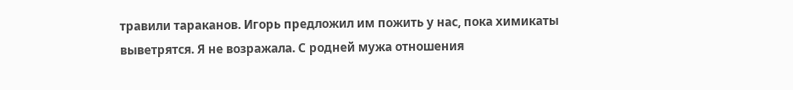травили тараканов. Игорь предложил им пожить у нас, пока химикаты выветрятся. Я не возражала. С родней мужа отношения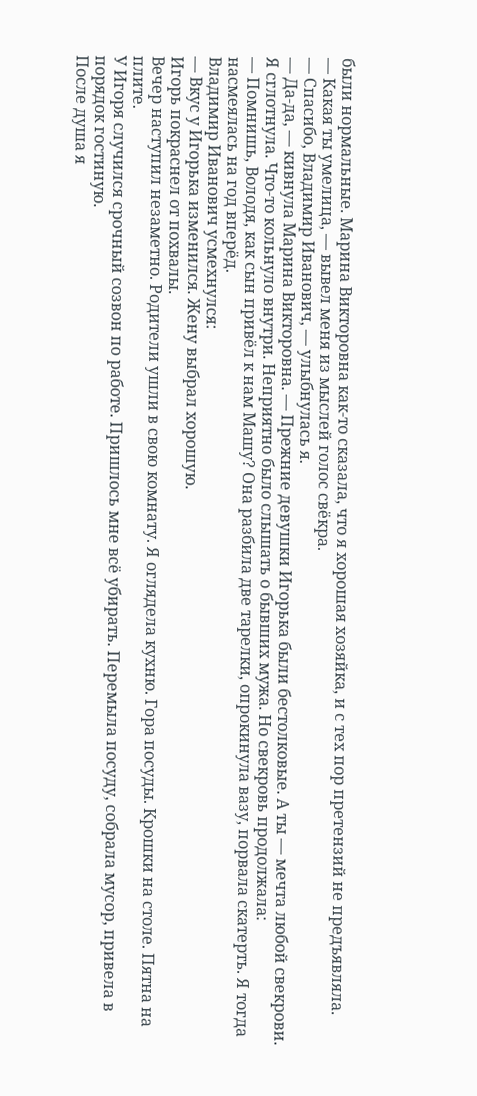были нормальные. Марина Викторовна как-то сказала, что я хорошая хозяйка, и с тех пор претензий не предъявляла.
— Какая ты умелица, — вывел меня из мыслей голос свёкра.
— Спасибо, Владимир Иванович, — улыбнулась я.
— Да-да, — кивнула Марина Викторовна. — Прежние девушки Игорька были бестолковые. А ты — мечта любой свекрови.
Я сглотнула. Что-то кольнуло внутри. Неприятно было слышать о бывших мужа. Но свекровь продолжала:
— Помнишь, Володя, как сын привёл к нам Машу? Она разбила две тарелки, опрокинула вазу, порвала скатерть. Я тогда насмеялась на год вперёд.
Владимир Иванович усмехнулся:
— Вкус у Игорька изменился. Жену выбрал хорошую.
Игорь покраснел от похвалы.
Вечер наступил незаметно. Родители ушли в свою комнату. Я оглядела кухню. Гора посуды. Крошки на столе. Пятна на плите.
У Игоря случился срочный созвон по работе. Пришлось мне всё убирать. Перемыла посуду, собрала мусор, привела в порядок гостиную.
После душа я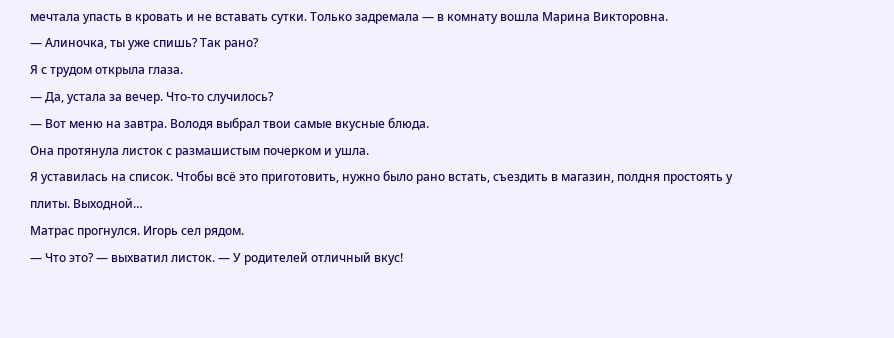мечтала упасть в кровать и не вставать сутки. Только задремала — в комнату вошла Марина Викторовна.
— Алиночка, ты уже спишь? Так рано?
Я с трудом открыла глаза.
— Да, устала за вечер. Что-то случилось?
— Вот меню на завтра. Володя выбрал твои самые вкусные блюда.
Она протянула листок с размашистым почерком и ушла.
Я уставилась на список. Чтобы всё это приготовить, нужно было рано встать, съездить в магазин, полдня простоять у плиты. Выходной…
Матрас прогнулся. Игорь сел рядом.
— Что это? — выхватил листок. — У родителей отличный вкус!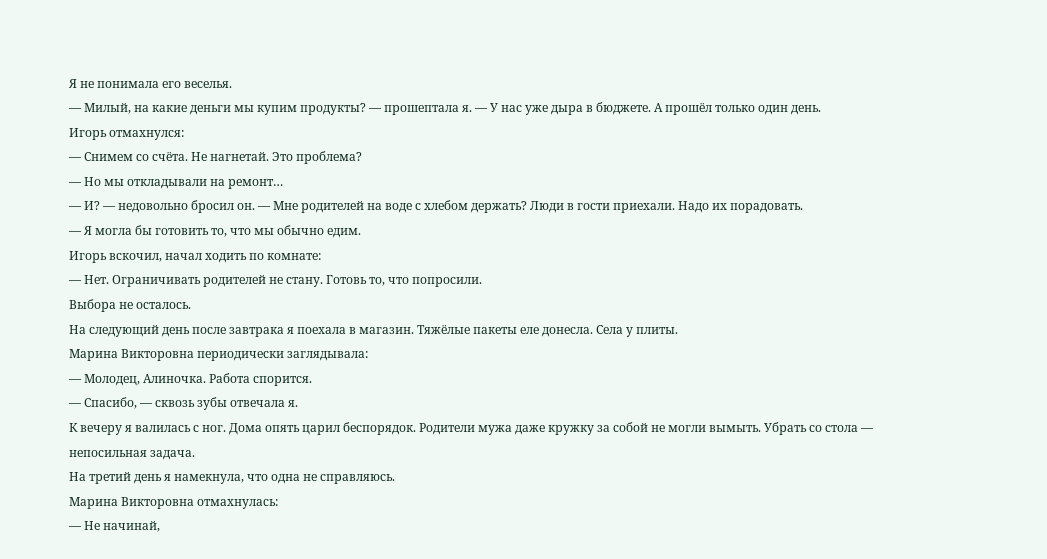Я не понимала его веселья.
— Милый, на какие деньги мы купим продукты? — прошептала я. — У нас уже дыра в бюджете. А прошёл только один день.
Игорь отмахнулся:
— Снимем со счёта. Не нагнетай. Это проблема?
— Но мы откладывали на ремонт…
— И? — недовольно бросил он. — Мне родителей на воде с хлебом держать? Люди в гости приехали. Надо их порадовать.
— Я могла бы готовить то, что мы обычно едим.
Игорь вскочил, начал ходить по комнате:
— Нет. Ограничивать родителей не стану. Готовь то, что попросили.
Выбора не осталось.
На следующий день после завтрака я поехала в магазин. Тяжёлые пакеты еле донесла. Села у плиты.
Марина Викторовна периодически заглядывала:
— Молодец, Алиночка. Работа спорится.
— Спасибо, — сквозь зубы отвечала я.
К вечеру я валилась с ног. Дома опять царил беспорядок. Родители мужа даже кружку за собой не могли вымыть. Убрать со стола — непосильная задача.
На третий день я намекнула, что одна не справляюсь.
Марина Викторовна отмахнулась:
— Не начинай,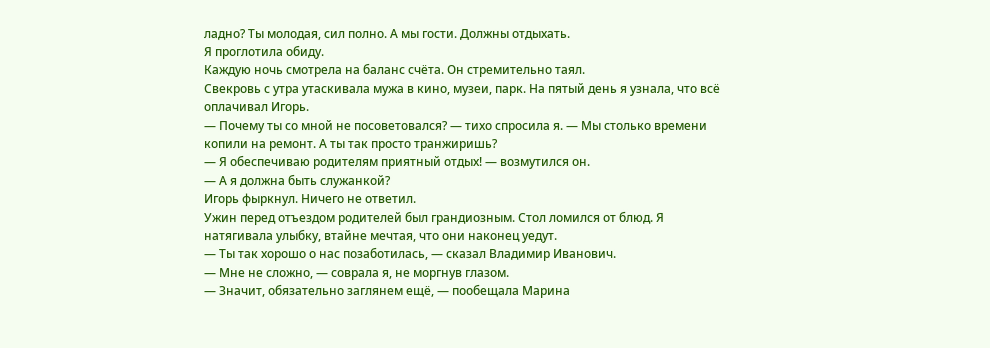ладно? Ты молодая, сил полно. А мы гости. Должны отдыхать.
Я проглотила обиду.
Каждую ночь смотрела на баланс счёта. Он стремительно таял.
Свекровь с утра утаскивала мужа в кино, музеи, парк. На пятый день я узнала, что всё оплачивал Игорь.
— Почему ты со мной не посоветовался? — тихо спросила я. — Мы столько времени копили на ремонт. А ты так просто транжиришь?
— Я обеспечиваю родителям приятный отдых! — возмутился он.
— А я должна быть служанкой?
Игорь фыркнул. Ничего не ответил.
Ужин перед отъездом родителей был грандиозным. Стол ломился от блюд. Я натягивала улыбку, втайне мечтая, что они наконец уедут.
— Ты так хорошо о нас позаботилась, — сказал Владимир Иванович.
— Мне не сложно, — соврала я, не моргнув глазом.
— Значит, обязательно заглянем ещё, — пообещала Марина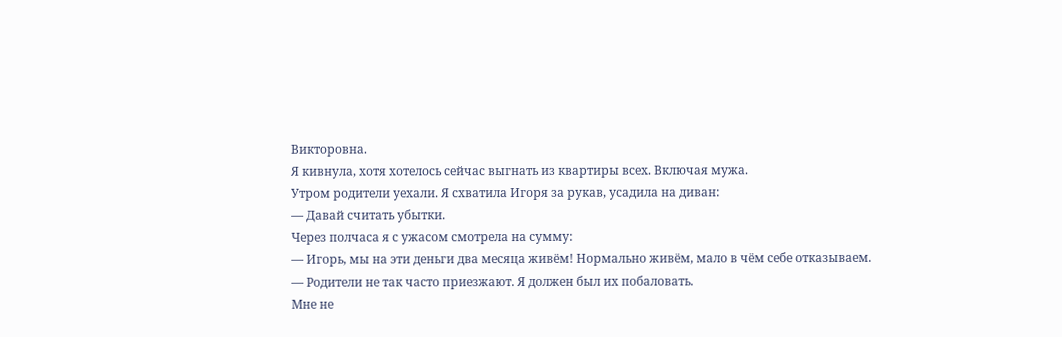Викторовна.
Я кивнула, хотя хотелось сейчас выгнать из квартиры всех. Включая мужа.
Утром родители уехали. Я схватила Игоря за рукав, усадила на диван:
— Давай считать убытки.
Через полчаса я с ужасом смотрела на сумму:
— Игорь, мы на эти деньги два месяца живём! Нормально живём, мало в чём себе отказываем.
— Родители не так часто приезжают. Я должен был их побаловать.
Мне не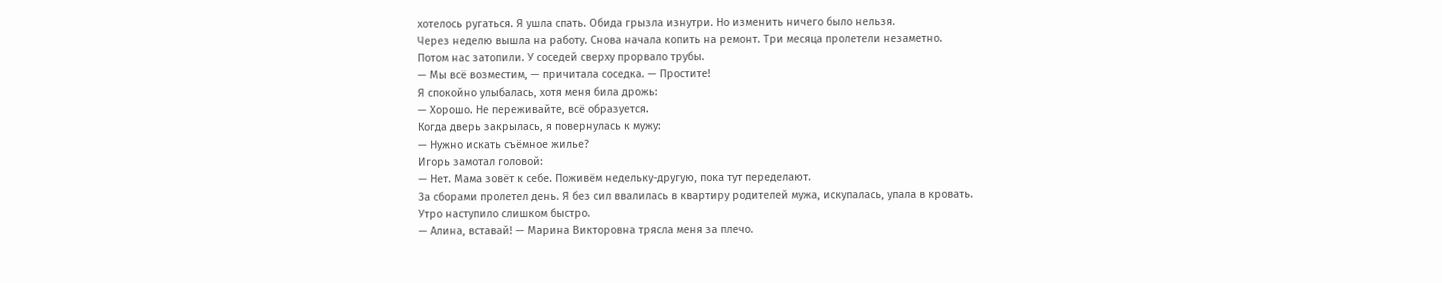хотелось ругаться. Я ушла спать. Обида грызла изнутри. Но изменить ничего было нельзя.
Через неделю вышла на работу. Снова начала копить на ремонт. Три месяца пролетели незаметно.
Потом нас затопили. У соседей сверху прорвало трубы.
— Мы всё возместим, — причитала соседка. — Простите!
Я спокойно улыбалась, хотя меня била дрожь:
— Хорошо. Не переживайте, всё образуется.
Когда дверь закрылась, я повернулась к мужу:
— Нужно искать съёмное жилье?
Игорь замотал головой:
— Нет. Мама зовёт к себе. Поживём недельку-другую, пока тут переделают.
За сборами пролетел день. Я без сил ввалилась в квартиру родителей мужа, искупалась, упала в кровать.
Утро наступило слишком быстро.
— Алина, вставай! — Марина Викторовна трясла меня за плечо.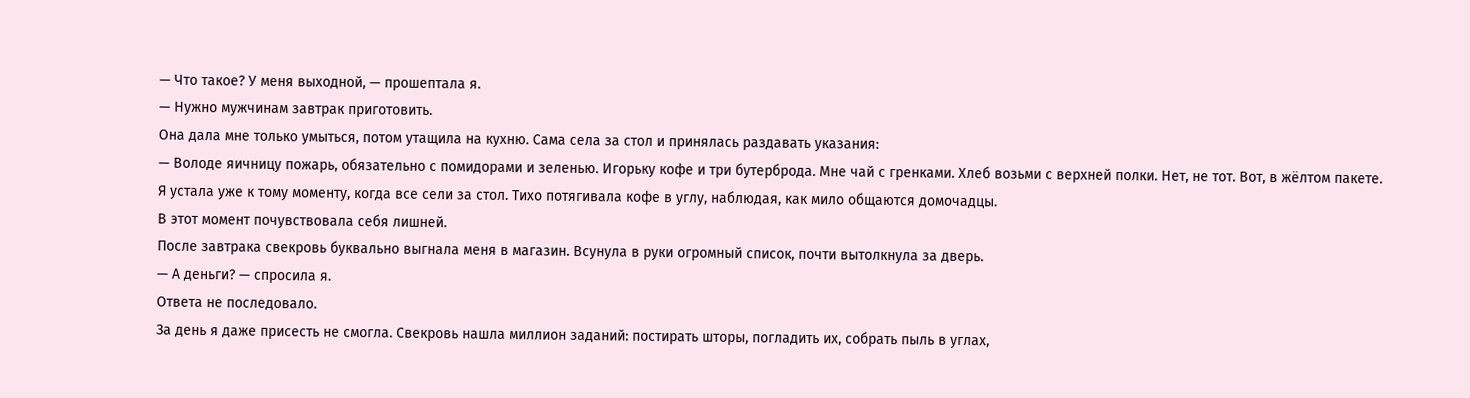— Что такое? У меня выходной, — прошептала я.
— Нужно мужчинам завтрак приготовить.
Она дала мне только умыться, потом утащила на кухню. Сама села за стол и принялась раздавать указания:
— Володе яичницу пожарь, обязательно с помидорами и зеленью. Игорьку кофе и три бутерброда. Мне чай с гренками. Хлеб возьми с верхней полки. Нет, не тот. Вот, в жёлтом пакете.
Я устала уже к тому моменту, когда все сели за стол. Тихо потягивала кофе в углу, наблюдая, как мило общаются домочадцы.
В этот момент почувствовала себя лишней.
После завтрака свекровь буквально выгнала меня в магазин. Всунула в руки огромный список, почти вытолкнула за дверь.
— А деньги? — спросила я.
Ответа не последовало.
За день я даже присесть не смогла. Свекровь нашла миллион заданий: постирать шторы, погладить их, собрать пыль в углах,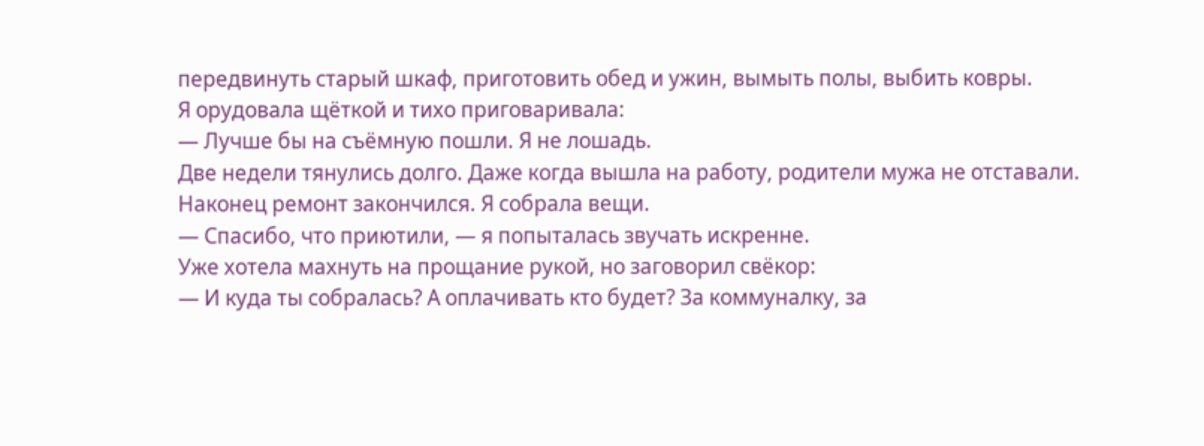передвинуть старый шкаф, приготовить обед и ужин, вымыть полы, выбить ковры.
Я орудовала щёткой и тихо приговаривала:
— Лучше бы на съёмную пошли. Я не лошадь.
Две недели тянулись долго. Даже когда вышла на работу, родители мужа не отставали.
Наконец ремонт закончился. Я собрала вещи.
— Спасибо, что приютили, — я попыталась звучать искренне.
Уже хотела махнуть на прощание рукой, но заговорил свёкор:
— И куда ты собралась? А оплачивать кто будет? За коммуналку, за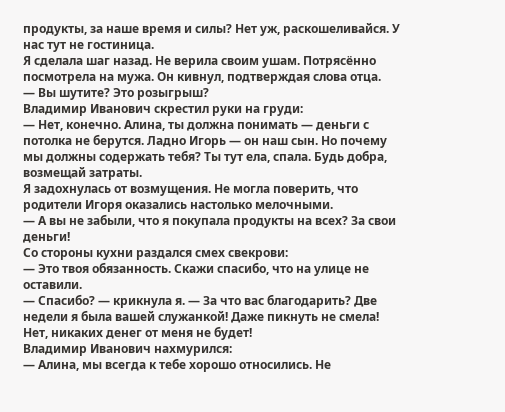продукты, за наше время и силы? Нет уж, раскошеливайся. У нас тут не гостиница.
Я сделала шаг назад. Не верила своим ушам. Потрясённо посмотрела на мужа. Он кивнул, подтверждая слова отца.
— Вы шутите? Это розыгрыш?
Владимир Иванович скрестил руки на груди:
— Нет, конечно. Алина, ты должна понимать — деньги с потолка не берутся. Ладно Игорь — он наш сын. Но почему мы должны содержать тебя? Ты тут ела, спала. Будь добра, возмещай затраты.
Я задохнулась от возмущения. Не могла поверить, что родители Игоря оказались настолько мелочными.
— А вы не забыли, что я покупала продукты на всех? За свои деньги!
Со стороны кухни раздался смех свекрови:
— Это твоя обязанность. Скажи спасибо, что на улице не оставили.
— Спасибо? — крикнула я. — За что вас благодарить? Две недели я была вашей служанкой! Даже пикнуть не смела! Нет, никаких денег от меня не будет!
Владимир Иванович нахмурился:
— Алина, мы всегда к тебе хорошо относились. Не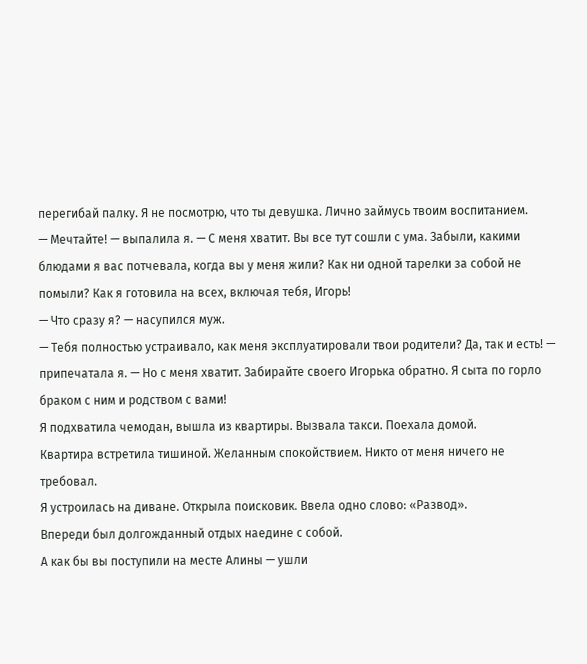перегибай палку. Я не посмотрю, что ты девушка. Лично займусь твоим воспитанием.
— Мечтайте! — выпалила я. — С меня хватит. Вы все тут сошли с ума. Забыли, какими блюдами я вас потчевала, когда вы у меня жили? Как ни одной тарелки за собой не помыли? Как я готовила на всех, включая тебя, Игорь!
— Что сразу я? — насупился муж.
— Тебя полностью устраивало, как меня эксплуатировали твои родители? Да, так и есть! — припечатала я. — Но с меня хватит. Забирайте своего Игорька обратно. Я сыта по горло браком с ним и родством с вами!
Я подхватила чемодан, вышла из квартиры. Вызвала такси. Поехала домой.
Квартира встретила тишиной. Желанным спокойствием. Никто от меня ничего не требовал.
Я устроилась на диване. Открыла поисковик. Ввела одно слово: «Развод».
Впереди был долгожданный отдых наедине с собой.
А как бы вы поступили на месте Алины — ушли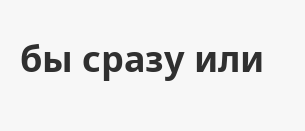бы сразу или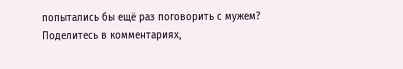попытались бы ещё раз поговорить с мужем?
Поделитесь в комментариях,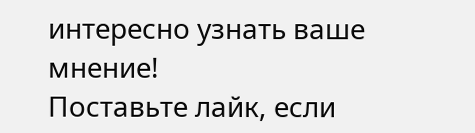интересно узнать ваше мнение!
Поставьте лайк, если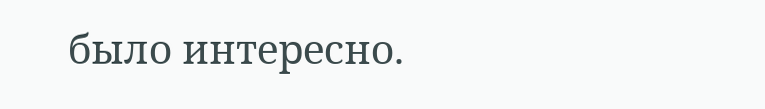было интересно.